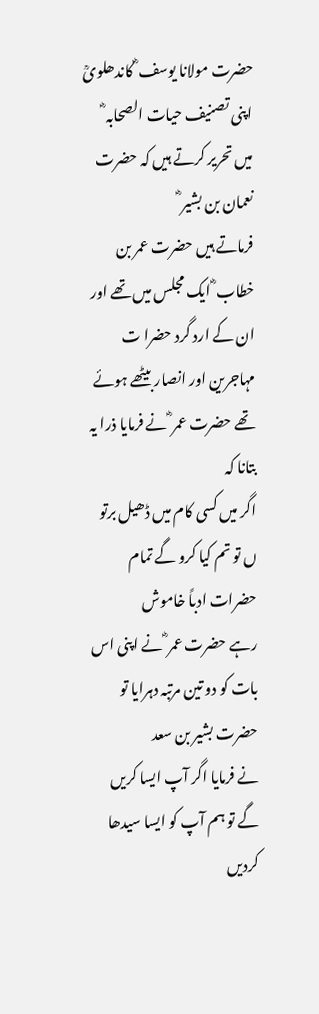حضرت مولانا یوسف ؓ کاندھلویؒ
اپنی تصنیف حیات الصحابہ ؓ میں تحریر کرتے ہیں کہ حضرت نعمان بن بشیر ؓ
فرماتے ہیں حضرت عمر بن خطاب ؓ ایک مجلس میں تھے اور ان کے ارد گرد حضرا ت
مہاجرین اور انصار بیٹھے ہوئے تھے حضرت عمر ؓ نے فرمایا ذرا یہ بتانا کہ
اگر میں کسی کام میں ڈھیل برتو ں تو تم کیا کرو گے تمام حضرات ادباً خاموش
رہے حضرت عمر ؓ نے اپنی اس بات کو دو تین مرتبہ دہرایا تو حضرت بشیر بن سعد
نے فرمایا اگر آپ ایسا کریں گے تو ہم آپ کو ایسا سیدھا کردیں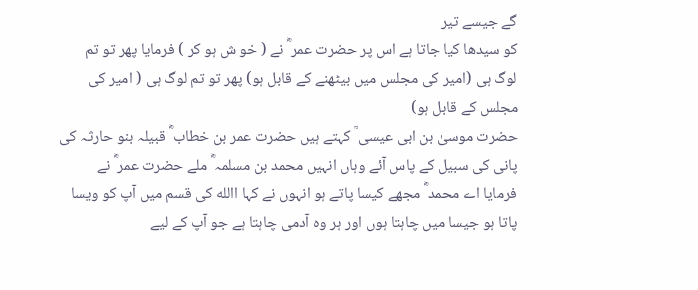گے جیسے تیر
کو سیدھا کیا جاتا ہے اس پر حضرت عمر ؓ نے ( خو ش ہو کر ) فرمایا پھر تو تم
لوگ ہی (امیر کی مجلس میں بیٹھنے کے قابل ہو) پھر تو تم لوگ ہی ( امیر کی
مجلس کے قابل ہو)
حضرت موسیٰ بن ابی عیسی ؒ کہتے ہیں حضرت عمر بن خطاب ؓ قبیلہ بنو حارثہ کی
پانی کی سبیل کے پاس آئے وہاں انہیں محمد بن مسلمہ ؓ ملے حضرت عمر ؓ نے
فرمایا اے محمد ؓ مجھے کیسا پاتے ہو انہوں نے کہا االله کی قسم میں آپ کو ویسا
پاتا ہو جیسا میں چاہتا ہوں اور ہر وہ آدمی چاہتا ہے جو آپ کے لیے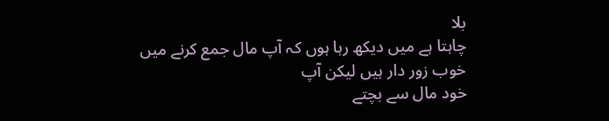بلا
چاہتا ہے میں دیکھ رہا ہوں کہ آپ مال جمع کرنے میں خوب زور دار ہیں لیکن آپ
خود مال سے بچتے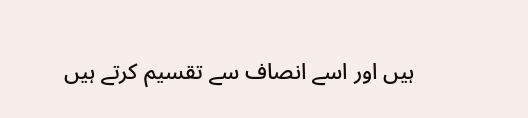ہیں اور اسے انصاف سے تقسیم کرتے ہیں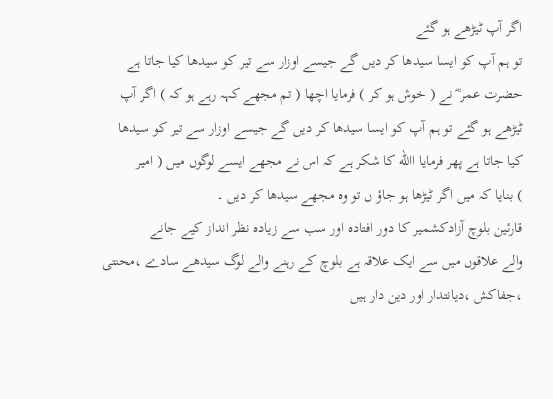اگر آپ ٹیڑھے ہو گئے
تو ہم آپ کو ایسا سیدھا کر دیں گے جیسے اوزار سے تیر کو سیدھا کیا جاتا ہے
حضرت عمر ؓ نے ( خوش ہو کر ) فرمایا اچھا ( تم مجھے کہہ رہے ہو کہ ) اگر آپ
ٹیڑھے ہو گئے تو ہم آپ کو ایسا سیدھا کر دیں گے جیسے اوزار سے تیر کو سیدھا
کیا جاتا ہے پھر فرمایا االله کا شکر ہے کہ اس نے مجھے ایسے لوگوں میں ( امیر
) بنایا کہ میں اگر ٹیڑھا ہو جاؤ ں تو وہ مجھے سیدھا کر دیں ۔
قارئین بلوچ آزادکشمیر کا دور افتادہ اور سب سے زیادہ نظر انداز کیے جانے
والے علاقوں میں سے ایک علاقہ ہے بلوچ کے رہنے والے لوگ سیدھے سادے ،محنتی
،جفاکش ،دیانتدار اور دین دار ہیں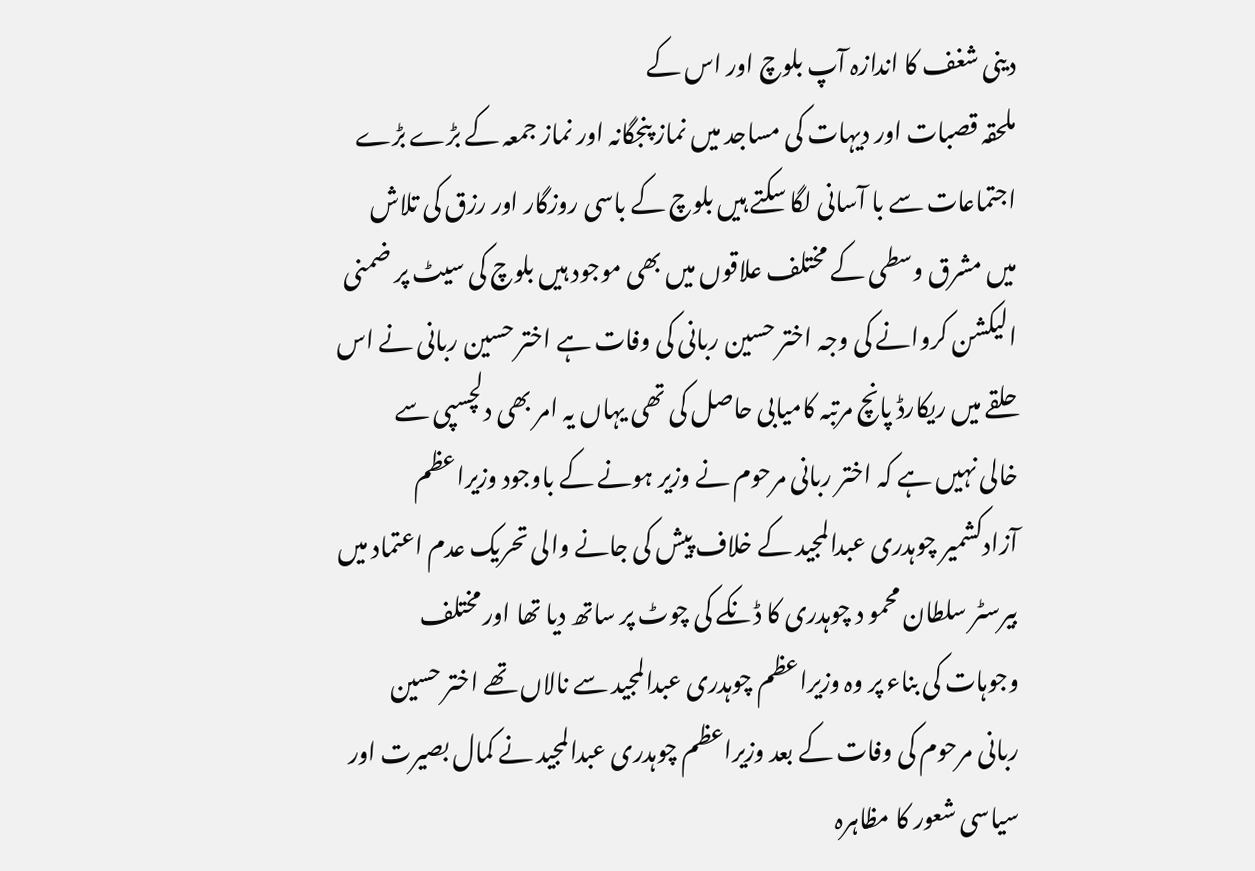دینی شغف کا اندازہ آپ بلوچ اور اس کے
ملحقہ قصبات اور دیہات کی مساجد میں نماز پنجگانہ اور نماز جمعہ کے بڑے بڑے
اجتماعات سے با آسانی لگا سکتے ہیں بلوچ کے باسی روزگار اور رزق کی تلاش
میں مشرق وسطی کے مختلف علاقوں میں بھی موجود ہیں بلوچ کی سیٹ پر ضمنی
الیکشن کروانے کی وجہ اختر حسین ربانی کی وفات ہے اختر حسین ربانی نے اس
حلقے میں ریکارڈ پانچ مرتبہ کامیابی حاصل کی تھی یہاں یہ امر بھی دلچسپی سے
خالی نہیں ہے کہ اختر ربانی مرحوم نے وزیر ہونے کے باوجود وزیراعظم
آزادکشمیر چوہدری عبدالمجید کے خلاف پیش کی جانے والی تحریک عدم اعتماد میں
بیرسٹر سلطان محمو د چوہدری کا ڈنکے کی چوٹ پر ساتھ دیا تھا اور مختلف
وجوہات کی بناء پر وہ وزیراعظم چوہدری عبدالمجید سے نالاں تھے اختر حسین
ربانی مرحوم کی وفات کے بعد وزیراعظم چوہدری عبدالمجید نے کمال بصیرت اور
سیاسی شعور کا مظاہرہ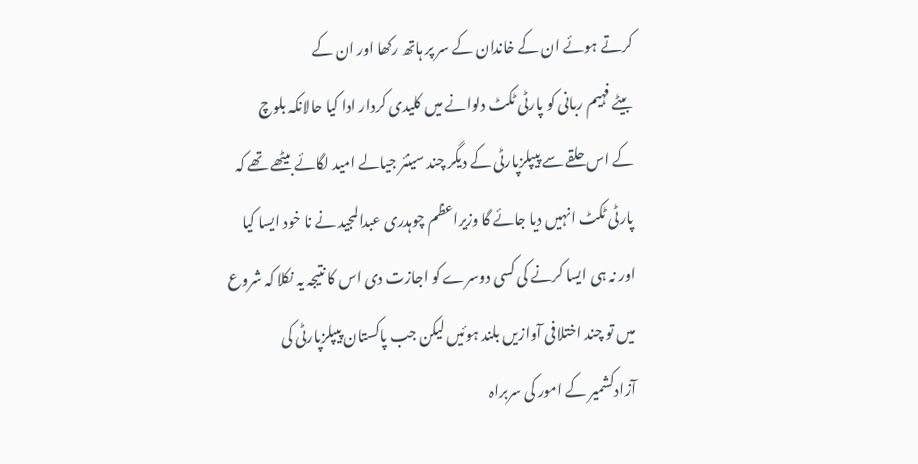کرتے ہوئے ان کے خاندان کے سر پر ہاتھ رکھا اور ان کے
بیٹے فہیم ربانی کو پارٹی ٹکٹ دلوانے میں کلیدی کردار ادا کیا حالانکہ بلوچ
کے اس حلقے سے پیپلزپارٹی کے دیگر چند سینئر جیالے امید لگائے بیٹھے تھے کہ
پارٹی ٹکٹ انہیں دیا جائے گا وزیراعظم چوہدری عبدالمجید نے نا خود ایسا کیا
اور نہ ہی ایسا کرنے کی کسی دوسرے کو اجازت دی اس کا نتیجہ یہ نکلا کہ شروع
میں تو چند اختلافی آوازیں بلند ہوئیں لیکن جب پاکستان پیپلزپارٹی کی
آزادکشمیر کے امور کی سربراہ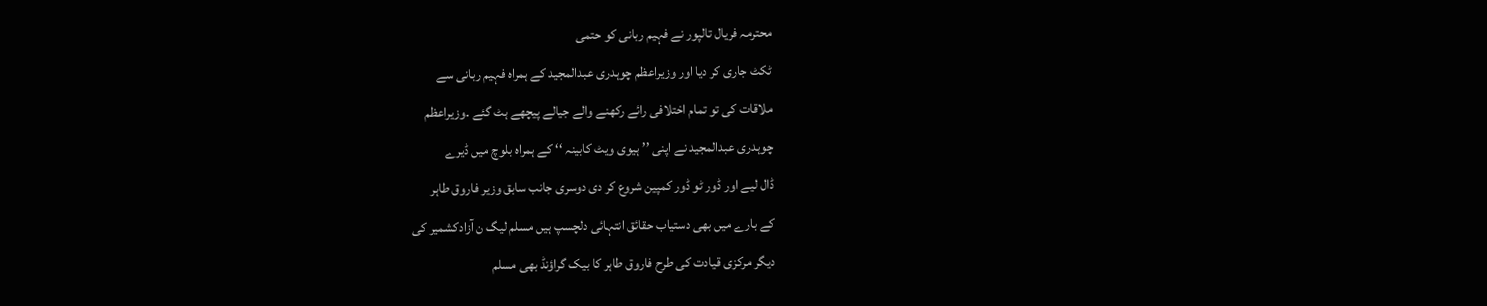محترمہ فریال تالپور نے فہیم ربانی کو حتمی
ٹکٹ جاری کر دیا اور وزیراعظم چوہدری عبدالمجید کے ہمراہ فہیم ربانی سے
ملاقات کی تو تمام اختلافی رائے رکھنے والے جیالے پیچھے ہٹ گئے ۔وزیراعظم
چوہدری عبدالمجید نے اپنی ’’ ہیوی ویٹ کابینہ ‘‘ کے ہمراہ بلوچ میں ڈیرے
ڈال لیے اور ڈور ٹو ڈور کمپین شروع کر دی دوسری جانب سابق وزیر فاروق طاہر
کے بارے میں بھی دستیاب حقائق انتہائی دلچسپ ہیں مسلم لیگ ن آزادکشمیر کی
دیگر مرکزی قیادت کی طرح فاروق طاہر کا بیک گراؤنڈ بھی مسلم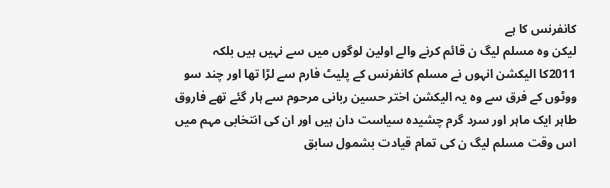کانفرنس کا ہے
لیکن وہ مسلم لیگ ن قائم کرنے والے اولین لوگوں میں سے نہیں ہیں بلکہ
2011کا الیکشن انہوں نے مسلم کانفرنس کے پلیٹ فارم سے لڑا تھا اور چند سو
ووٹوں کے فرق سے وہ یہ الیکشن اختر حسین ربانی مرحوم سے ہار گئے تھے فاروق
طاہر ایک ماہر اور سرد گرم چشیدہ سیاست دان ہیں اور ان کی انتخابی مہم میں
اس وقت مسلم لیگ ن کی تمام قیادت بشمول سابق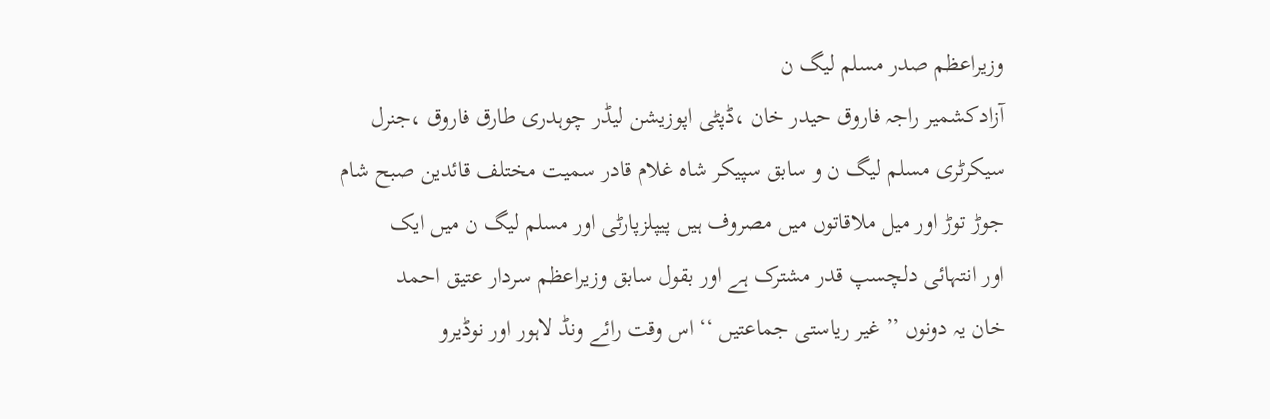وزیراعظم صدر مسلم لیگ ن
آزادکشمیر راجہ فاروق حیدر خان ،ڈپٹی اپوزیشن لیڈر چوہدری طارق فاروق ،جنرل
سیکرٹری مسلم لیگ ن و سابق سپیکر شاہ غلام قادر سمیت مختلف قائدین صبح شام
جوڑ توڑ اور میل ملاقاتوں میں مصروف ہیں پیپلزپارٹی اور مسلم لیگ ن میں ایک
اور انتہائی دلچسپ قدر مشترک ہے اور بقول سابق وزیراعظم سردار عتیق احمد
خان یہ دونوں ’’ غیر ریاستی جماعتیں ‘‘ اس وقت رائے ونڈ لاہور اور نوڈیرو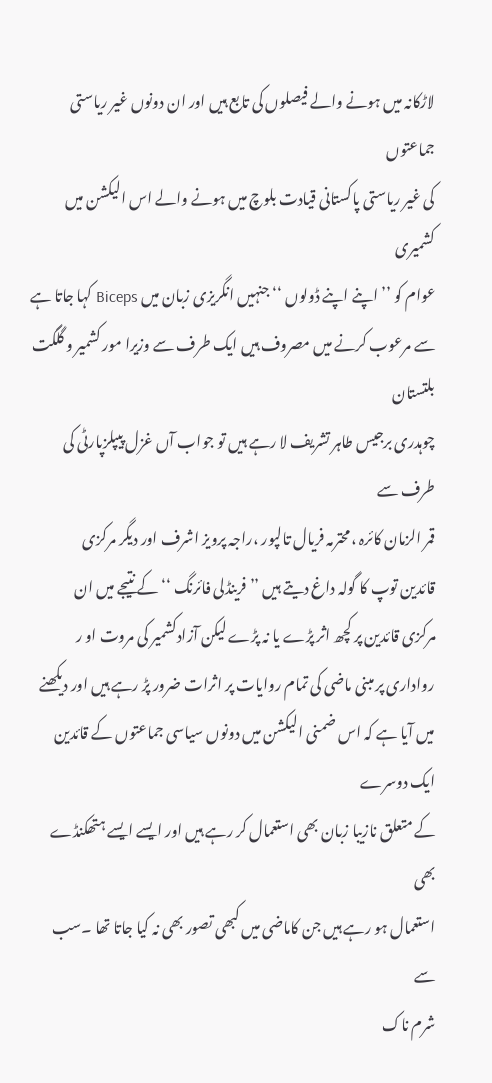لاڑکانہ میں ہونے والے فیصلوں کی تابع ہیں اور ان دونوں غیر ریاستی جماعتوں
کی غیر ریاستی پاکستانی قیادت بلوچ میں ہونے والے اس الیکشن میں کشمیری
عوام کو ’’ اپنے اپنے ڈولوں ‘‘ جنہیں انگریزی زبان میں Biceps کہا جاتا ہے
سے مرعوب کرنے میں مصروف ہیں ایک طرف سے وزیرا مور کشمیر و گلگت بلتستان
چوہدری برجیس طاہر تشریف لا رہے ہیں تو جواب آں غزل پیپلزپارٹی کی طرف سے
قمر الزمان کائرہ ،محترمہ فریال تالپور ،راجہ پرویز اشرف اور دیگر مرکزی
قائدین توپ کا گولہ داغ دیتے ہیں ’’ فرینڈلی فائرنگ ‘‘ کے نتیجے میں ان
مرکزی قائدین پر کچھ اثر پڑے یا نہ پڑے لیکن آزادکشمیر کی مروت او ر
رواداری پر مبنی ماضی کی تمام روایات پر اثرات ضرور پڑ رہے ہیں اور دیکھنے
میں آیا ہے کہ اس ضمنی الیکشن میں دونوں سیاسی جماعتوں کے قائدین ایک دوسرے
کے متعلق نازیبا زبان بھی استعمال کر رہے ہیں اور ایسے ایسے ہتھکنڈے بھی
استعمال ہو رہے ہیں جن کاماضی میں کبھی تصور بھی نہ کیا جاتا تھا ۔سب سے
شرم ناک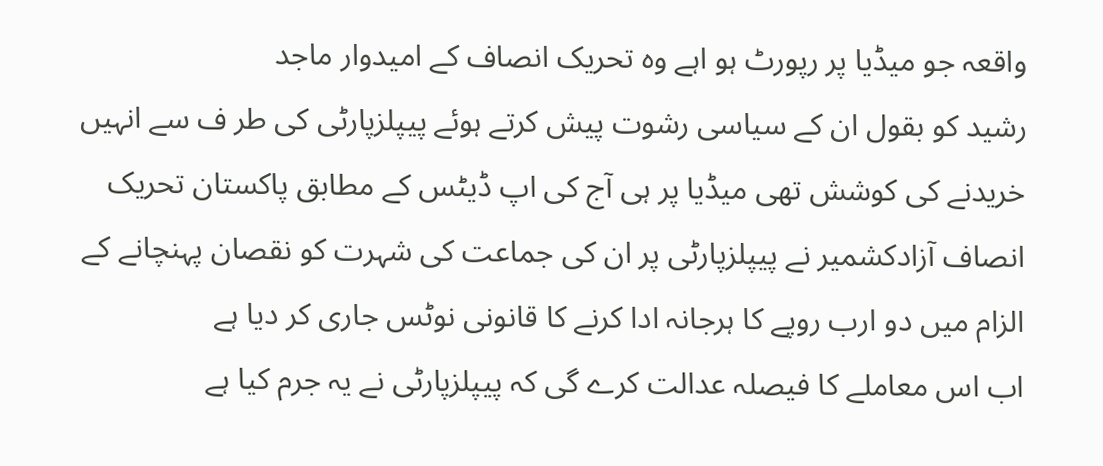واقعہ جو میڈیا پر رپورٹ ہو اہے وہ تحریک انصاف کے امیدوار ماجد
رشید کو بقول ان کے سیاسی رشوت پیش کرتے ہوئے پیپلزپارٹی کی طر ف سے انہیں
خریدنے کی کوشش تھی میڈیا پر ہی آج کی اپ ڈیٹس کے مطابق پاکستان تحریک
انصاف آزادکشمیر نے پیپلزپارٹی پر ان کی جماعت کی شہرت کو نقصان پہنچانے کے
الزام میں دو ارب روپے کا ہرجانہ ادا کرنے کا قانونی نوٹس جاری کر دیا ہے
اب اس معاملے کا فیصلہ عدالت کرے گی کہ پیپلزپارٹی نے یہ جرم کیا ہے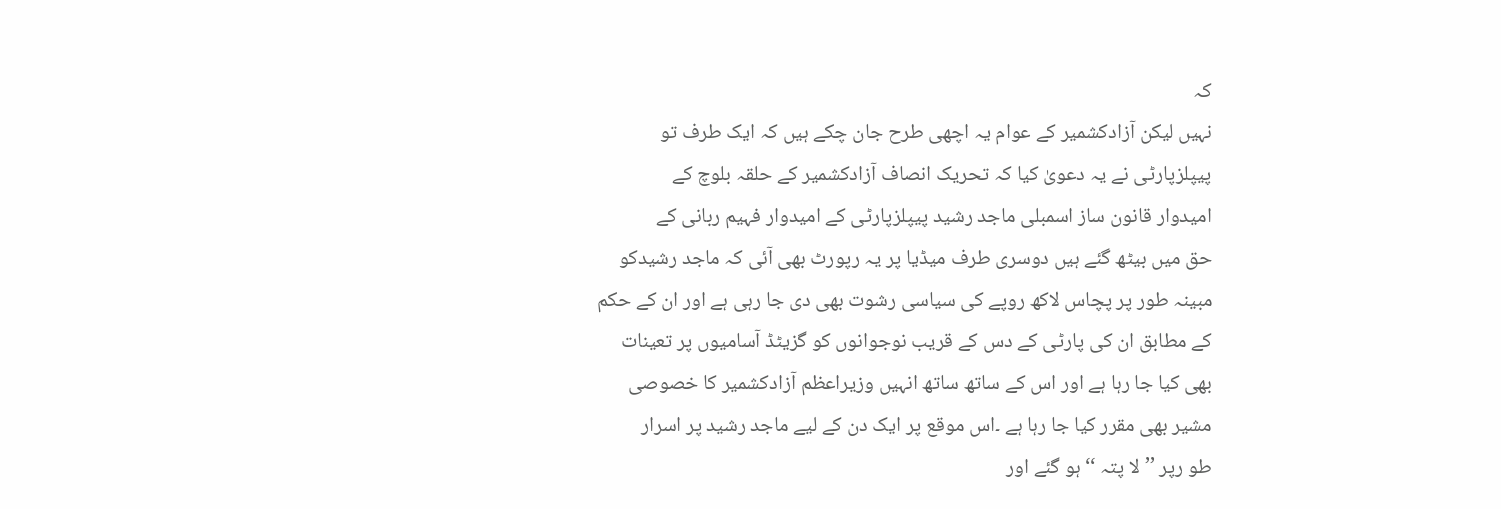کہ
نہیں لیکن آزادکشمیر کے عوام یہ اچھی طرح جان چکے ہیں کہ ایک طرف تو
پیپلزپارٹی نے یہ دعویٰ کیا کہ تحریک انصاف آزادکشمیر کے حلقہ بلوچ کے
امیدوار قانون ساز اسمبلی ماجد رشید پیپلزپارٹی کے امیدوار فہیم ربانی کے
حق میں بیٹھ گئے ہیں دوسری طرف میڈیا پر یہ رپورٹ بھی آئی کہ ماجد رشیدکو
مبینہ طور پر پچاس لاکھ روپے کی سیاسی رشوت بھی دی جا رہی ہے اور ان کے حکم
کے مطابق ان کی پارٹی کے دس کے قریب نوجوانوں کو گزیٹڈ آسامیوں پر تعینات
بھی کیا جا رہا ہے اور اس کے ساتھ ساتھ انہیں وزیراعظم آزادکشمیر کا خصوصی
مشیر بھی مقرر کیا جا رہا ہے ۔اس موقع پر ایک دن کے لیے ماجد رشید پر اسرار
طو رپر ’’لا پتہ ‘‘ ہو گئے اور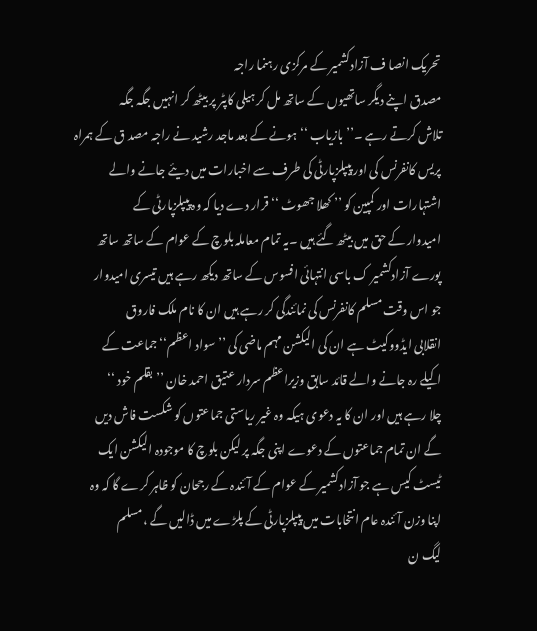تحریک انصا ف آزادکشمیر کے مرکزی رہنما راجہ
مصدق اپنے دیگر ساتھیوں کے ساتھ مل کر ہیلی کاپٹر پر بیٹھ کر انہیں جگہ جگہ
تلاش کرتے رہے ۔’’ بازیاب ‘‘ ہونے کے بعد ماجد رشید نے راجہ مصد ق کے ہمراہ
پریس کانفرنس کی اور پیپلزپارٹی کی طرف سے اخبارات میں دیئے جانے والے
اشتہارات اور کمپین کو ’’ کھلا جھوٹ ‘‘ قرار دے دیا کہ وہ پیپلزپارٹی کے
امیدوار کے حق میں بیٹھ گئے ہیں ۔یہ تمام معاملہ بلوچ کے عوام کے ساتھ ساتھ
پورے آزادکشمیر ک باسی انتہائی افسوس کے ساتھ دیکھ رہے ہیں تیسری امیدوار
جو اس وقت مسلم کانفرنس کی نمائندگی کر رہے ہیں ان کا نام ملک فاروق
انقلابی ایڈووکیٹ ہے ان کی الیکشن مہم ماضی کی ’’ سواد اعظم‘‘جماعت کے
اکیلے رہ جانے والے قائد سابق وزیراعظم سردار عتیق احمد خان ’’ بقلم خود ‘‘
چلا رہے ہیں اور ان کا یہ دعوی ہیکہ وہ غیر ریاستی جماعتوں کو شکست فاش دیں
گے ان تمام جماعتوں کے دعوے اپنی جگہ پر لیکن بلوچ کا موجودہ الیکشن ایک
ٹیسٹ کیس ہے جو آزادکشمیر کے عوام کے آئندہ کے رجحان کو ظاہر کرے گا کہ وہ
اپنا وزن آئندہ عام انتخابات میں پیپلزپارٹی کے پلڑے میں ڈالیں گے ،مسلم
لیگ ن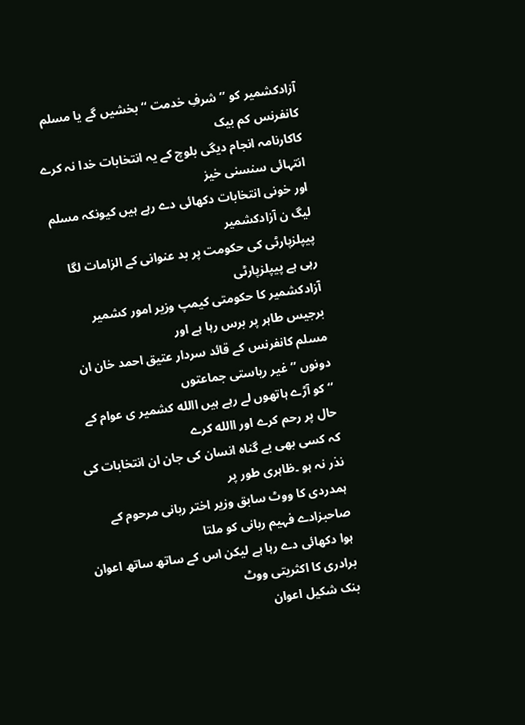آزادکشمیر کو ’’شرفِ خدمت ‘‘ بخشیں گے یا مسلم کانفرنس کم بیک
کاکارنامہ انجام دیگی بلوچ کے یہ انتخابات خدا نہ کرے انتہائی سنسنی خیز
اور خونی انتخابات دکھائی دے رہے ہیں کیونکہ مسلم لیگ ن آزادکشمیر
پیپلزپارٹی کی حکومت پر بد عنوانی کے الزامات لگا رہی ہے پیپلزپارٹی
آزادکشمیر کا حکومتی کیمپ وزیر امور کشمیر برجیس طاہر پر برس رہا ہے اور
مسلم کانفرنس کے قائد سردار عتیق احمد خان ان دونوں ’’ غیر ریاستی جماعتوں
‘‘ کو آڑے ہاتھوں لے رہے ہیں االله کشمیر ی عوام کے حال پر رحم کرے اور االله کرے
کہ کسی بھی بے گناہ انسان کی جان ان انتخابات کی نذر نہ ہو ۔ظاہری طور پر
ہمدردی کا ووٹ سابق وزیر اختر ربانی مرحوم کے صاحبزادے فہیم ربانی کو ملتا
ہوا دکھائی دے رہا ہے لیکن اس کے ساتھ ساتھ اعوان برادری کا اکثریتی ووٹ
بنک شکیل اعوان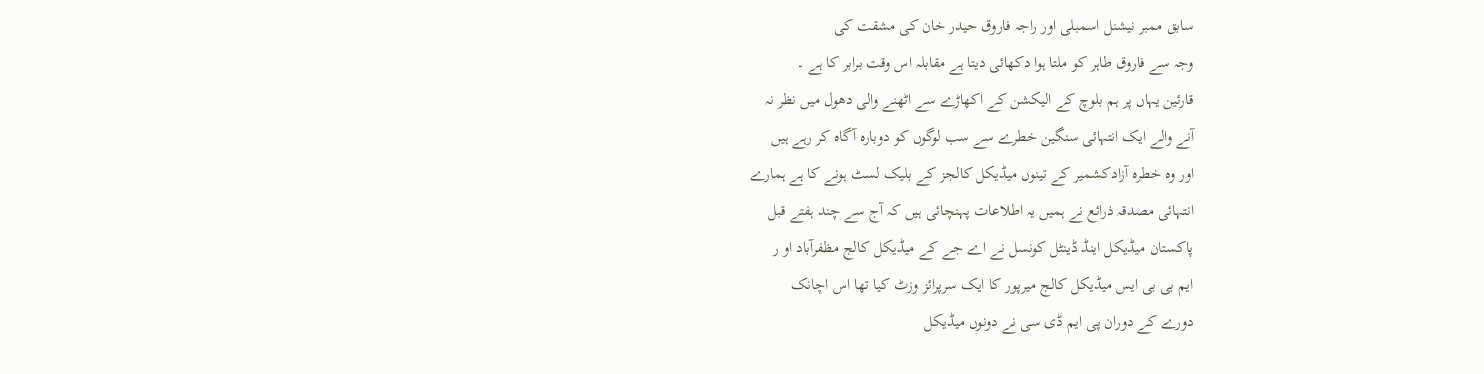سابق ممبر نیشنل اسمبلی اور راجہ فاروق حیدر خان کی مشقت کی
وجہ سے فاروق طاہر کو ملتا ہوا دکھائی دیتا ہے مقابلہ اس وقت برابر کا ہے ۔
قارئین یہاں پر ہم بلوچ کے الیکشن کے اکھاڑے سے اٹھنے والی دھول میں نظر نہ
آنے والے ایک انتہائی سنگین خطرے سے سب لوگوں کو دوبارہ آگاہ کر رہے ہیں
اور وہ خطرہ آزادکشمیر کے تینوں میڈیکل کالجز کے بلیک لسٹ ہونے کا ہے ہمارے
انتہائی مصدقہ ذرائع نے ہمیں یہ اطلاعات پہنچائی ہیں کہ آج سے چند ہفتے قبل
پاکستان میڈیکل اینڈ ڈینٹل کونسل نے اے جے کے میڈیکل کالج مظفرآباد او ر
ایم بی بی ایس میڈیکل کالج میرپور کا ایک سرپرائز وزٹ کیا تھا اس اچانک
دورے کے دوران پی ایم ڈی سی نے دونوں میڈیکل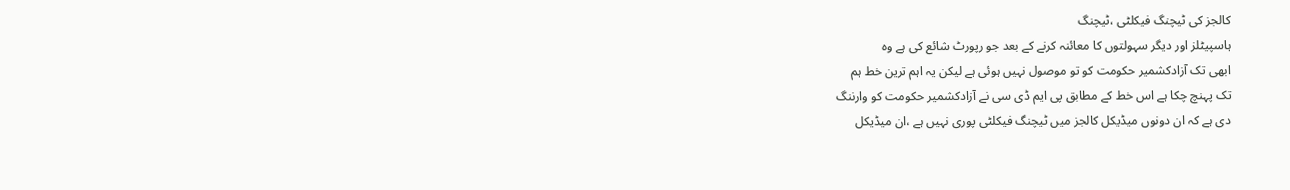کالجز کی ٹیچنگ فیکلٹی ،ٹیچنگ
ہاسپیٹلز اور دیگر سہولتوں کا معائنہ کرنے کے بعد جو رپورٹ شائع کی ہے وہ
ابھی تک آزادکشمیر حکومت کو تو موصول نہیں ہوئی ہے لیکن یہ اہم ترین خط ہم
تک پہنچ چکا ہے اس خط کے مطابق پی ایم ڈی سی نے آزادکشمیر حکومت کو وارننگ
دی ہے کہ ان دونوں میڈیکل کالجز میں ٹیچنگ فیکلٹی پوری نہیں ہے ،ان میڈیکل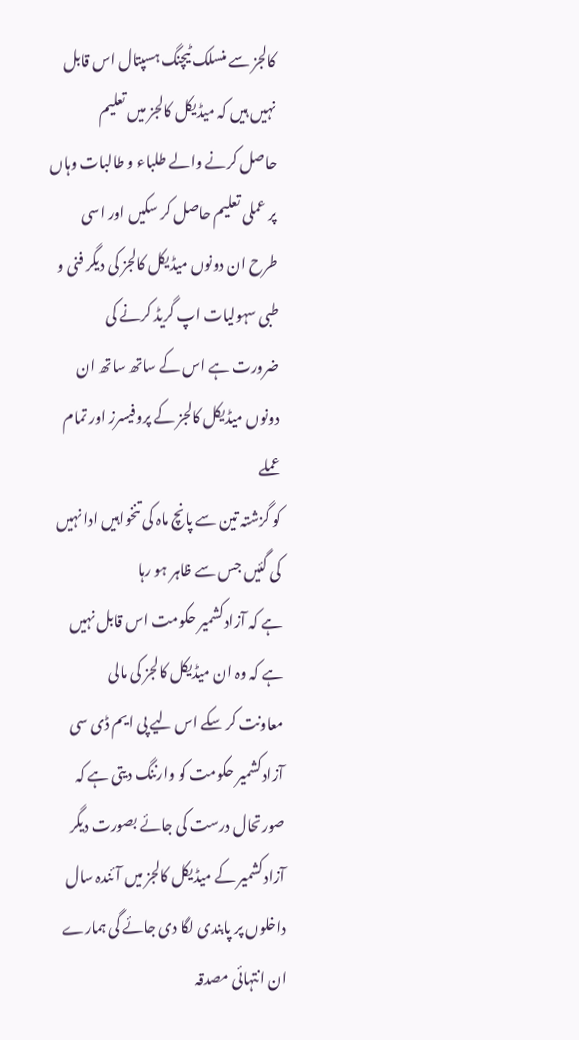کالجز سے منسلک ٹیچنگ ہسپتال اس قابل نہیں ہیں کہ میڈیکل کالجز میں تعلیم
حاصل کرنے والے طلباء و طالبات وہاں پر عملی تعلیم حاصل کر سکیں اور اسی
طرح ان دونوں میڈیکل کالجز کی دیگر فنی و طبی سہولیات اپ گریڈ کرنے کی
ضرورت ہے اس کے ساتھ ساتھ ان دونوں میڈیکل کالجز کے پروفیسرز اور تمام عملے
کو گزشتہ تین سے پانچ ماہ کی تنخواہیں ادا نہیں کی گئیں جس سے ظاہر ہو رہا
ہے کہ آزادکشمیر حکومت اس قابل نہیں ہے کہ وہ ان میڈیکل کالجز کی مالی
معاونت کر سکے اس لیے پی ایم ڈی سی آزادکشمیر حکومت کو وارننگ دیتی ہے کہ
صورتحال درست کی جائے بصورت دیگر آزادکشمیر کے میڈیکل کالجز میں آئندہ سال
داخلوں پر پابندی لگا دی جائے گی ہمارے ان انتہائی مصدقہ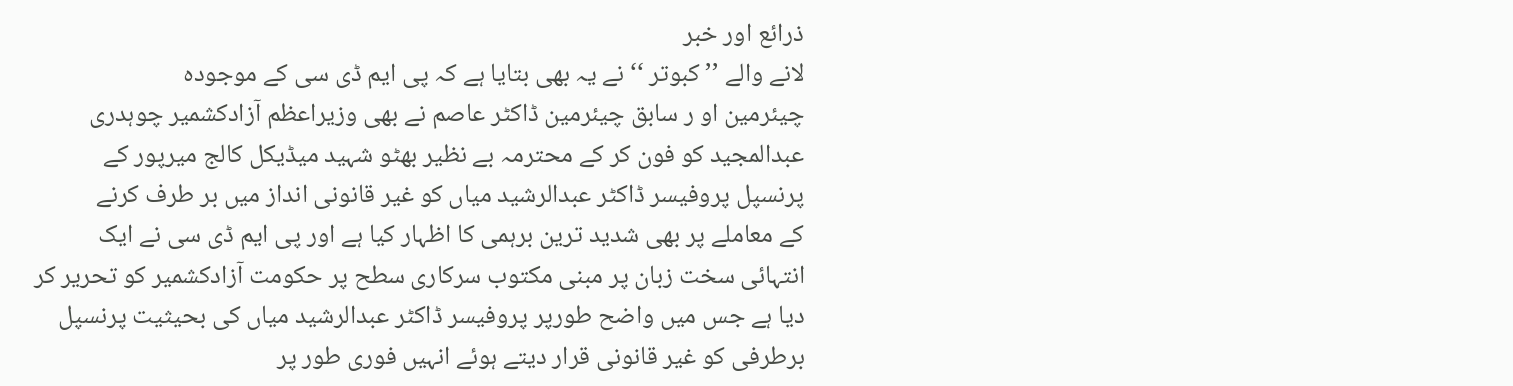ذرائع اور خبر
لانے والے ’’ کبوتر ‘‘ نے یہ بھی بتایا ہے کہ پی ایم ڈی سی کے موجودہ
چیئرمین او ر سابق چیئرمین ڈاکٹر عاصم نے بھی وزیراعظم آزادکشمیر چوہدری
عبدالمجید کو فون کر کے محترمہ بے نظیر بھٹو شہید میڈیکل کالج میرپور کے
پرنسپل پروفیسر ڈاکٹر عبدالرشید میاں کو غیر قانونی انداز میں بر طرف کرنے
کے معاملے پر بھی شدید ترین برہمی کا اظہار کیا ہے اور پی ایم ڈی سی نے ایک
انتہائی سخت زبان پر مبنی مکتوب سرکاری سطح پر حکومت آزادکشمیر کو تحریر کر
دیا ہے جس میں واضح طورپر پروفیسر ڈاکٹر عبدالرشید میاں کی بحیثیت پرنسپل
برطرفی کو غیر قانونی قرار دیتے ہوئے انہیں فوری طور پر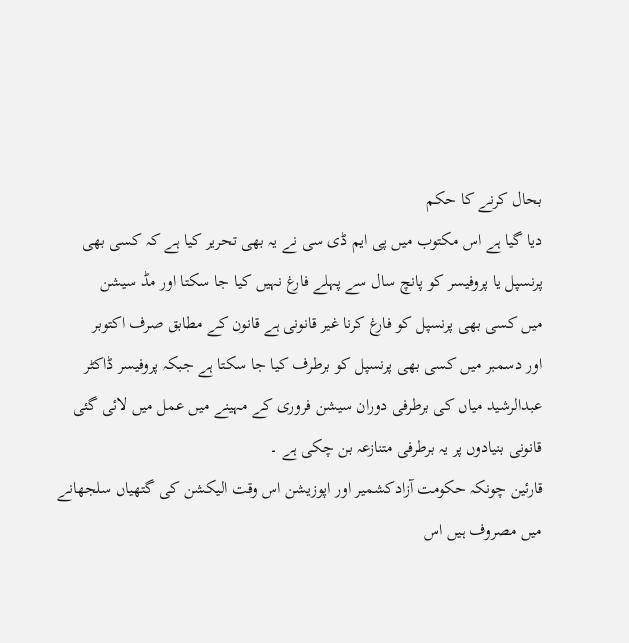بحال کرنے کا حکم
دیا گیا ہے اس مکتوب میں پی ایم ڈی سی نے یہ بھی تحریر کیا ہے کہ کسی بھی
پرنسپل یا پروفیسر کو پانچ سال سے پہلے فارغ نہیں کیا جا سکتا اور مڈ سیشن
میں کسی بھی پرنسپل کو فارغ کرنا غیر قانونی ہے قانون کے مطابق صرف اکتوبر
اور دسمبر میں کسی بھی پرنسپل کو برطرف کیا جا سکتا ہے جبکہ پروفیسر ڈاکٹر
عبدالرشید میاں کی برطرفی دوران سیشن فروری کے مہینے میں عمل میں لائی گئی
قانونی بنیادوں پر یہ برطرفی متنازعہ بن چکی ہے ۔
قارئین چونکہ حکومت آزادکشمیر اور اپوزیشن اس وقت الیکشن کی گتھیاں سلجھانے
میں مصروف ہیں اس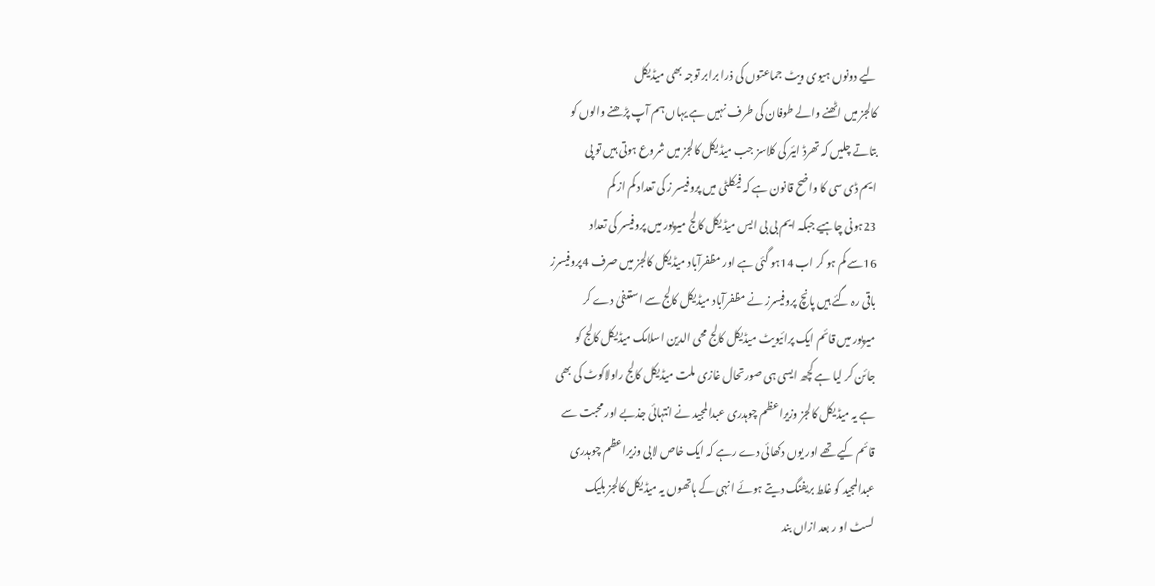لیے دونوں ہیوی ویٹ جماعتوں کی ذرا برابر توجہ بھی میڈیکل
کالجز میں اٹھنے والے طوفان کی طرف نہیں ہے یہاں ہم آپ پڑھنے والوں کو
بتاتے چلیں کہ تھرڈ ایئر کی کلاسز جب میڈیکل کالجز میں شروع ہوتی ہیں تو پی
ایم ڈی سی کا واضح قانون ہے کہ فیکلٹی میں پروفیسر ز کی تعداد کم از کم
23ہونی چاہیے جبکہ ایم بی بی ایس میڈیکل کالج میرپور میں پروفیسر کی تعداد
16سے کم ہو کر اب 14ہو گئی ہے اور مظفرآباد میڈیکل کالجز میں صرف 4پروفیسرز
باقی رہ گئے ہیں پانچ پروفیسرز نے مظفرآباد میڈیکل کالج سے استعفیٰ دے کر
میرپور میں قائم ایک پرائیویٹ میڈیکل کالج محی الدین اسلامک میڈیکل کالج کو
جائن کر لیا ہے کچھ ایسی ہی صورتحال غازی ملت میڈیکل کالج راولاکوٹ کی بھی
ہے یہ میڈیکل کالجز وزیراعظم چوہدری عبدالمجید نے انتہائی جذبے اور محبت سے
قائم کیے تھے اور یوں دکھائی دے رہے کہ ایک خاص لابی وزیراعظم چوہدری
عبدالمجید کو غلط بریفنگ دیتے ہوئے انہی کے ہاتھوں یہ میڈیکل کالجز بلیک
لسٹ او ر بعد ازاں بند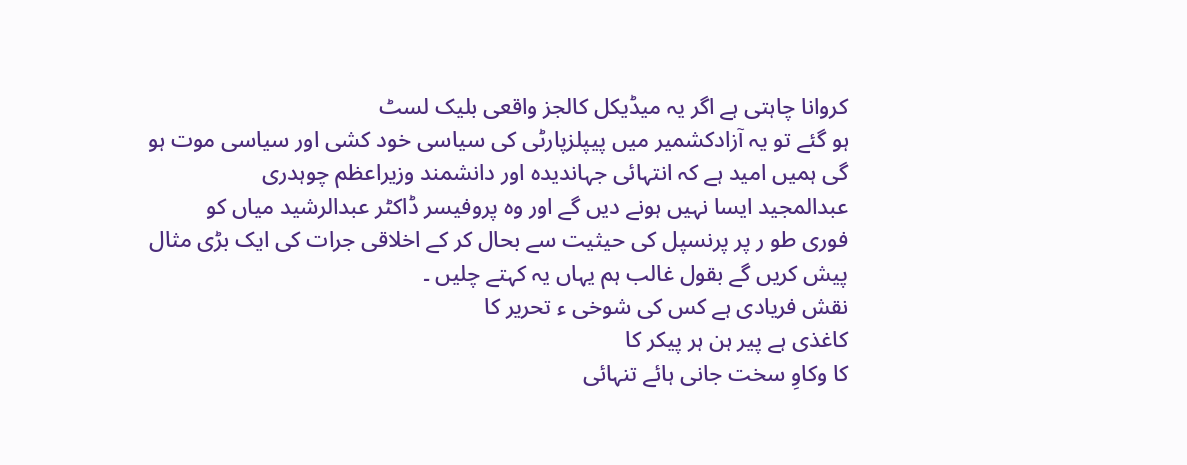کروانا چاہتی ہے اگر یہ میڈیکل کالجز واقعی بلیک لسٹ
ہو گئے تو یہ آزادکشمیر میں پیپلزپارٹی کی سیاسی خود کشی اور سیاسی موت ہو
گی ہمیں امید ہے کہ انتہائی جہاندیدہ اور دانشمند وزیراعظم چوہدری
عبدالمجید ایسا نہیں ہونے دیں گے اور وہ پروفیسر ڈاکٹر عبدالرشید میاں کو
فوری طو ر پر پرنسپل کی حیثیت سے بحال کر کے اخلاقی جرات کی ایک بڑی مثال
پیش کریں گے بقول غالب ہم یہاں یہ کہتے چلیں ۔
نقش فریادی ہے کس کی شوخی ء تحریر کا
کاغذی ہے پیر ہن ہر پیکر کا
کا وکاوِ سخت جانی ہائے تنہائی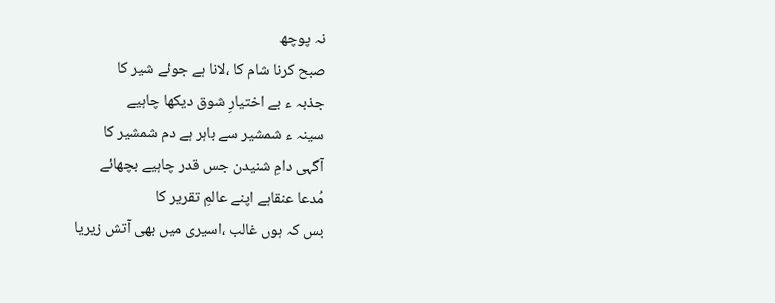نہ پوچھ
صبح کرنا شام کا ،لانا ہے جوئے شیر کا
جذبہ ء بے اختیارِ شوق دیکھا چاہیے
سینہ ء شمشیر سے باہر ہے دم شمشیر کا
آگہی دامِ شنیدن جس قدر چاہیے بچھائے
مُدعا عنقاہے اپنے عالمِ تقریر کا
بس کہ ہوں غالب ،اسیری میں بھی آتش زیریا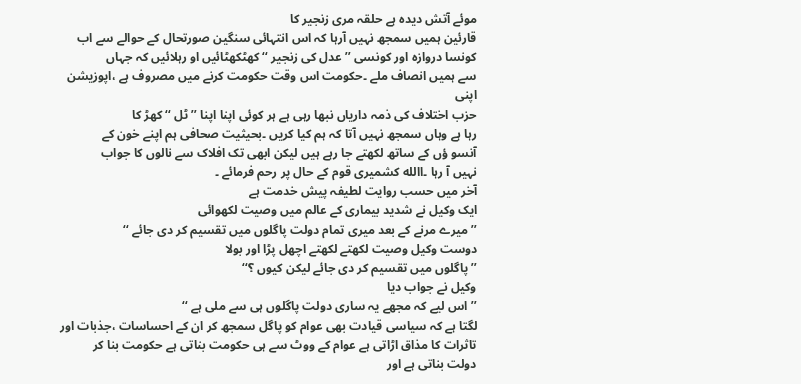موئے آتش دیدہ ہے حلقہ مری زنجیر کا
قارئین ہمیں سمجھ نہیں آرہا کہ اس انتہائی سنگین صورتحال کے حوالے سے اب
کونسا دروازہ اور کونسی ’’ عدل کی زنجیر ‘‘ کھٹکھٹائیں او رہلائیں کہ جہاں
سے ہمیں انصاف ملے ۔حکومت اس وقت حکومت کرنے میں مصروف ہے ،اپوزیشن اپنی
حزب اختلاف کی ذمہ داریاں نبھا رہی ہے ہر کوئی اپنا اپنا ’’ ٹل ‘‘ کھڑ کا
رہا ہے وہاں سمجھ نہیں آتا کہ ہم کیا کریں ۔بحیثیت صحافی ہم اپنے خون کے
آنسو ؤں کے ساتھ لکھتے جا رہے ہیں لیکن ابھی تک افلاک سے نالوں کا جواب
نہیں آ رہا ۔االله کشمیری قوم کے حال پر رحم فرمائے ۔
آخر میں حسب روایت لطیفہ پیش خدمت ہے
ایک وکیل نے شدید بیماری کے عالم میں وصیت لکھوائی
’’ میرے مرنے کے بعد میری تمام دولت پاگلوں میں تقسیم کر دی جائے ‘‘
دوست وکیل وصیت لکھتے لکھتے اچھل پڑا اور بولا
’’ پاگلوں میں تقسیم کر دی جائے لیکن کیوں ؟‘‘
وکیل نے جواب دیا
’’ اس لیے کہ مجھے یہ ساری دولت پاگلوں ہی سے ملی ہے ‘‘
لگتا ہے کہ سیاسی قیادت بھی عوام کو پاگل سمجھ کر ان کے احساسات ،جذبات اور
تاثرات کا مذاق اڑاتی ہے عوام کے ووٹ سے ہی حکومت بناتی ہے حکومت بنا کر
دولت بناتی ہے اور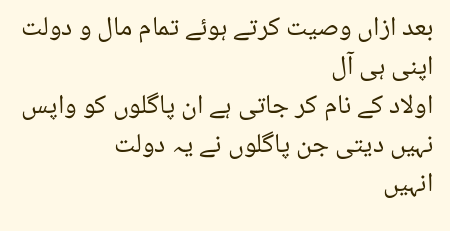بعد ازاں وصیت کرتے ہوئے تمام مال و دولت اپنی ہی آل
اولاد کے نام کر جاتی ہے ان پاگلوں کو واپس نہیں دیتی جن پاگلوں نے یہ دولت
انہیں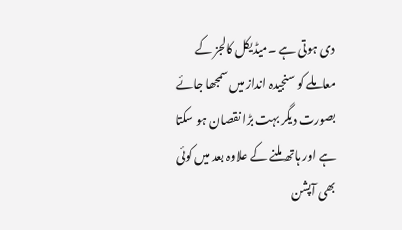دی ہوتی ہے ۔میڈیکل کالجز کے معاملے کو سنجیدہ انداز میں سمجھا جائے
بصورت دیگر بہت بڑا نقصان ہو سکتا ہے اور ہاتھ ملنے کے علاوہ بعد میں کوئی
بھی آپشن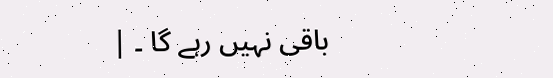باقی نہیں رہے گا ۔ |